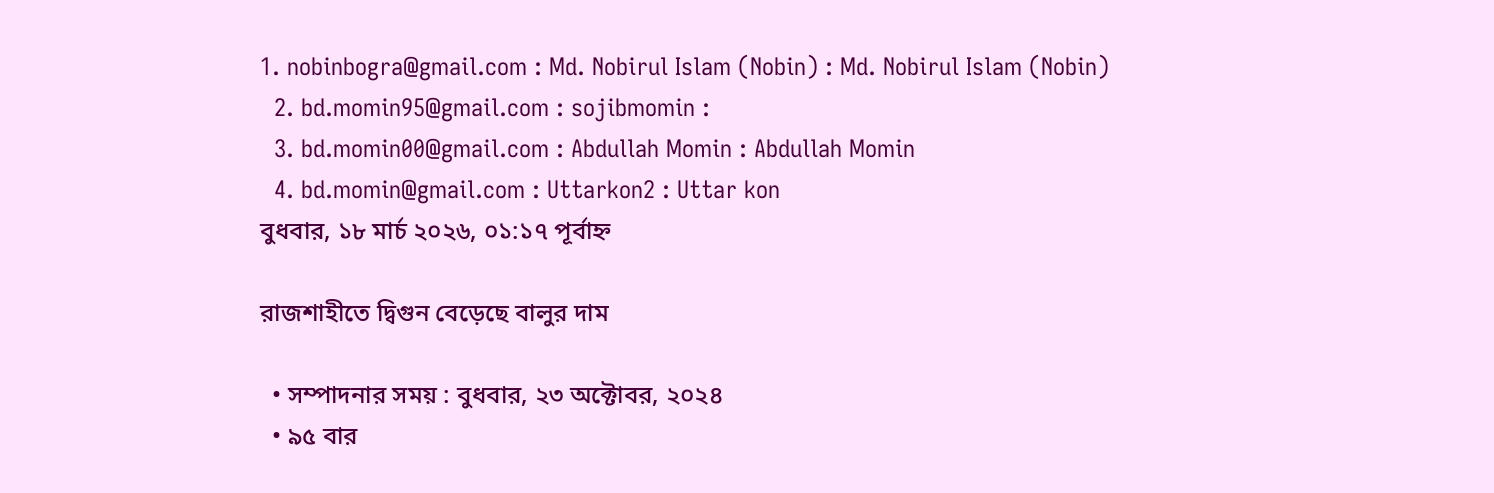1. nobinbogra@gmail.com : Md. Nobirul Islam (Nobin) : Md. Nobirul Islam (Nobin)
  2. bd.momin95@gmail.com : sojibmomin :
  3. bd.momin00@gmail.com : Abdullah Momin : Abdullah Momin
  4. bd.momin@gmail.com : Uttarkon2 : Uttar kon
বুধবার, ১৮ মার্চ ২০২৬, ০১:১৭ পূর্বাহ্ন

রাজশাহীতে দ্বিগুন বেড়েছে বালুর দাম

  • সম্পাদনার সময় : বুধবার, ২৩ অক্টোবর, ২০২৪
  • ৯৫ বার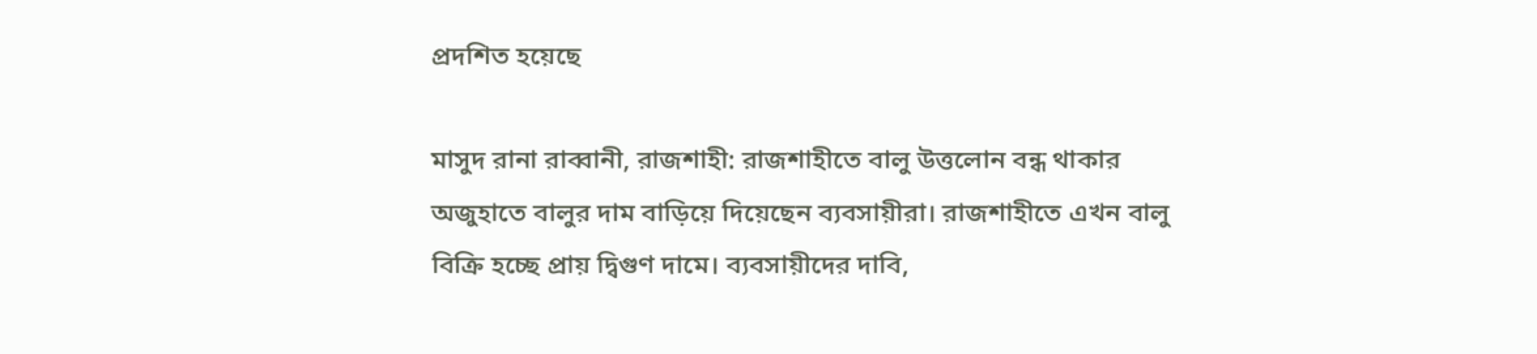প্রদশিত হয়েছে

মাসুদ রানা রাব্বানী, রাজশাহী: রাজশাহীতে বালু উত্তলোন বন্ধ থাকার অজুহাতে বালুর দাম বাড়িয়ে দিয়েছেন ব্যবসায়ীরা। রাজশাহীতে এখন বালু বিক্রি হচ্ছে প্রায় দ্বিগুণ দামে। ব্যবসায়ীদের দাবি,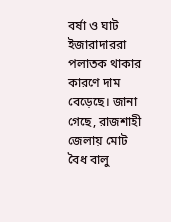বর্ষা ও ঘাট ইজারাদাররা পলাতক থাকার কারণে দাম বেড়েছে। জানা গেছে, রাজশাহী জেলায় মোট বৈধ বালু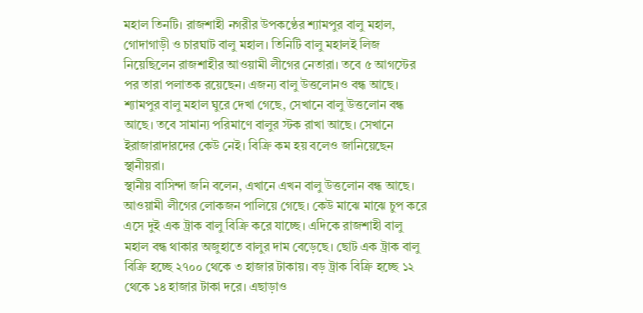মহাল তিনটি। রাজশাহী নগরীর উপকণ্ঠের শ্যামপুর বালু মহাল, গোদাগাড়ী ও চারঘাট বালু মহাল। তিনিটি বালু মহালই লিজ নিয়েছিলেন রাজশাহীর আওয়ামী লীগের নেতারা। তবে ৫ আগস্টের পর তারা পলাতক রয়েছেন। এজন্য বালু উত্তলোনও বন্ধ আছে। শ্যামপুর বালু মহাল ঘুরে দেখা গেছে, সেখানে বালু উত্তলোন বন্ধ আছে। তবে সামান্য পরিমাণে বালুর স্টক রাখা আছে। সেখানে ইরাজারাদারদের কেউ নেই। বিক্রি কম হয় বলেও জানিয়েছেন স্থানীয়রা।
স্থানীয় বাসিন্দা জনি বলেন, এখানে এখন বালু উত্তলোন বন্ধ আছে। আওয়ামী লীগের লোকজন পালিয়ে গেছে। কেউ মাঝে মাঝে চুপ করে এসে দুই এক ট্রাক বালু বিক্রি করে যাচ্ছে। এদিকে রাজশাহী বালু মহাল বন্ধ থাকার অজুহাতে বালুর দাম বেড়েছে। ছোট এক ট্রাক বালু বিক্রি হচ্ছে ২৭০০ থেকে ৩ হাজার টাকায়। বড় ট্রাক বিক্রি হচ্ছে ১২ থেকে ১৪ হাজার টাকা দরে। এছাড়াও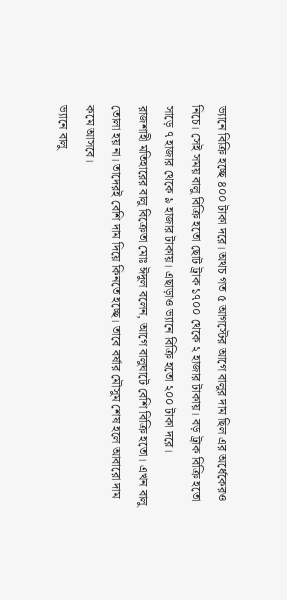ভ্যানে বিক্রি হচ্ছে ৪০০ টাকা দরে। অথচ গত ৫ আগস্টের আগে বালুর দাম ছিল এর অর্ধেকেরও নিচে। সেই সময় বালু বিক্রি হতো ছোট ট্রাক ১৭০০ থেকে ২ হাজার টাকায়। বড় ট্রাক বিক্রি হতো সাড়ে ৭ হাজার থেকে ৯ হাজার টাকায়। এছাড়াও ভ্যানে বিক্রি হতো ২০০ টাকা দরে।
রাজশাহী মতিহারের বালু বিক্রেতা মোঃ ঈদুল বলেন, আগে বালুঘাটে বেশি বিক্রি হতো। এখন বালু তোলা হয় না। তাদেরই বেশি দাম দিয়ে কিনতে হচ্ছে। তাবে বর্ষার মৌসুম শেষ হলে আবারো দাম কমে আসবে।
ভ্যানে বালু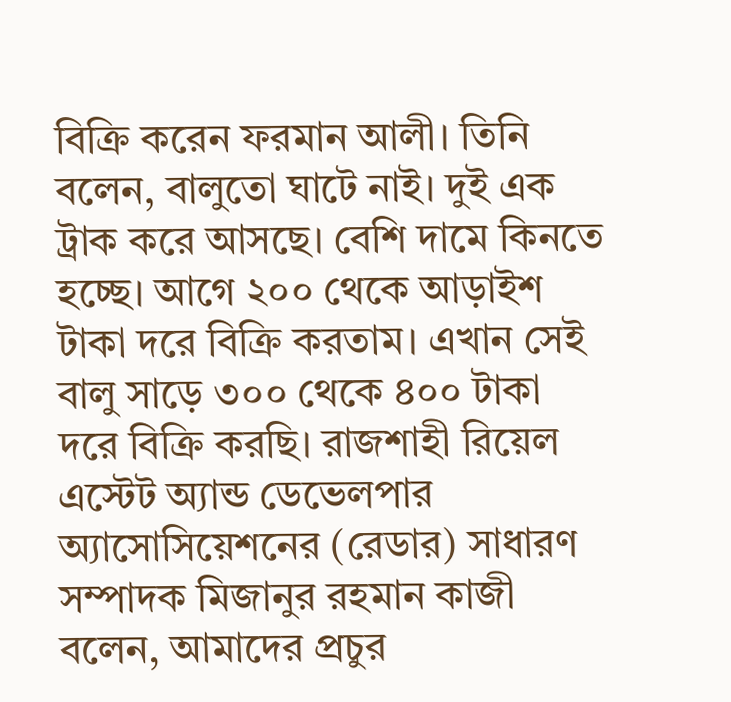বিক্রি করেন ফরমান আলী। তিনি বলেন, বালুতো ঘাটে নাই। দুই এক ট্রাক করে আসছে। বেশি দামে কিনতে হচ্ছে। আগে ২০০ থেকে আড়াইশ টাকা দরে বিক্রি করতাম। এখান সেই বালু সাড়ে ৩০০ থেকে ৪০০ টাকা দরে বিক্রি করছি। রাজশাহী রিয়েল এস্টেট অ্যান্ড ডেভেলপার অ্যাসোসিয়েশনের (রেডার) সাধারণ সম্পাদক মিজানুর রহমান কাজী বলেন, আমাদের প্রচুর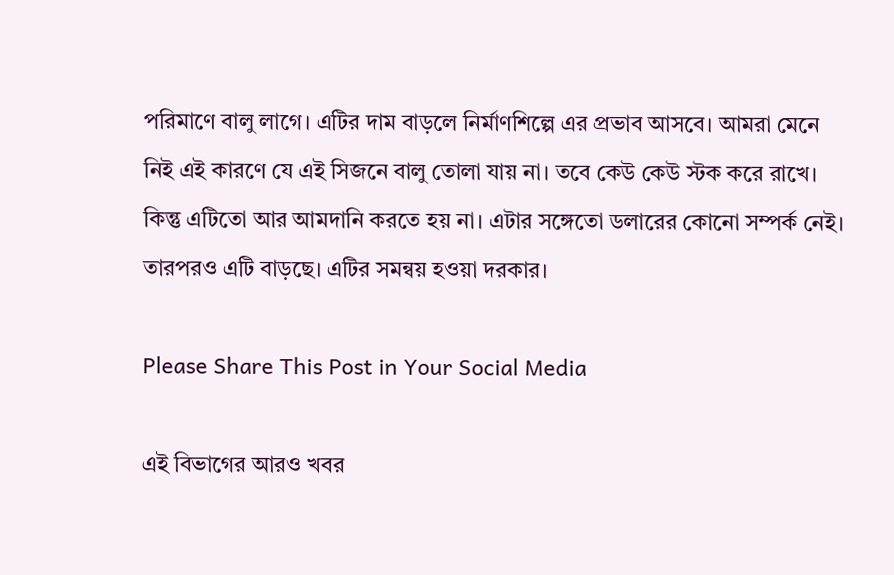পরিমাণে বালু লাগে। এটির দাম বাড়লে নির্মাণশিল্পে এর প্রভাব আসবে। আমরা মেনে নিই এই কারণে যে এই সিজনে বালু তোলা যায় না। তবে কেউ কেউ স্টক করে রাখে। কিন্তু এটিতো আর আমদানি করতে হয় না। এটার সঙ্গেতো ডলারের কোনো সম্পর্ক নেই। তারপরও এটি বাড়ছে। এটির সমন্বয় হওয়া দরকার।

Please Share This Post in Your Social Media

এই বিভাগের আরও খবর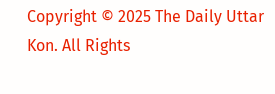Copyright © 2025 The Daily Uttar Kon. All Rights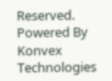Reserved.
Powered By Konvex Technologies